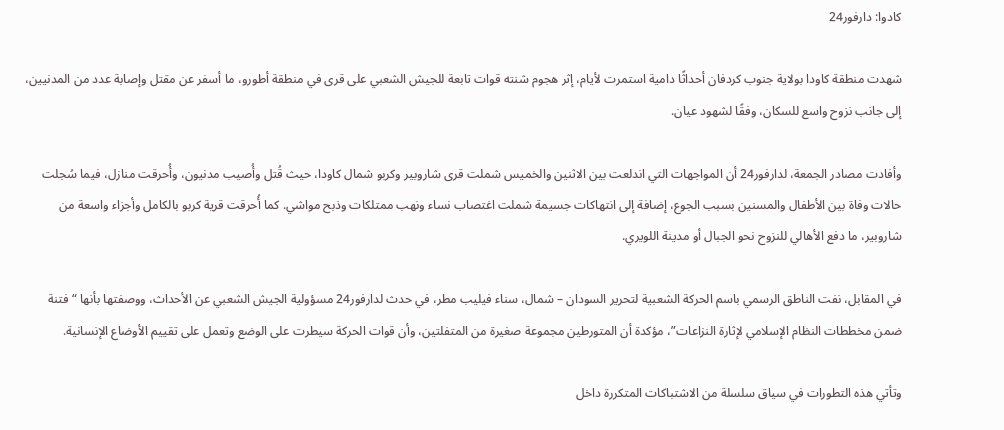كادوا: دارفور24

شهدت منطقة كاودا بولاية جنوب كردفان أحداثًا دامية استمرت لأيام، إثر هجوم شنته قوات تابعة للجيش الشعبي على قرى في منطقة أطورو، ما أسفر عن مقتل وإصابة عدد من المدنيين، إلى جانب نزوح واسع للسكان، وفقًا لشهود عيان.

وأفادت مصادر الجمعة، لدارفور24 أن المواجهات التي اندلعت بين الاثنين والخميس شملت قرى شاروبير وكربو شمال كاودا، حيث قُتل وأُصيب مدنيون، وأُحرقت منازل، فيما سُجلت حالات وفاة بين الأطفال والمسنين بسبب الجوع، إضافة إلى انتهاكات جسيمة شملت اغتصاب نساء ونهب ممتلكات وذبح مواشي. كما أُحرقت قرية كربو بالكامل وأجزاء واسعة من شاروبير، ما دفع الأهالي للنزوح نحو الجبال أو مدينة اللويري.

في المقابل، نفت الناطق الرسمي باسم الحركة الشعبية لتحرير السودان – شمال، سناء فيليب مطر، في حدث لدارفور24 مسؤولية الجيش الشعبي عن الأحداث، ووصفتها بأنها “فتنة ضمن مخططات النظام الإسلامي لإثارة النزاعات”، مؤكدة أن المتورطين مجموعة صغيرة من المتفلتين، وأن قوات الحركة سيطرت على الوضع وتعمل على تقييم الأوضاع الإنسانية.

وتأتي هذه التطورات في سياق سلسلة من الاشتباكات المتكررة داخل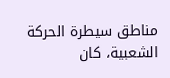مناطق سيطرة الحركة الشعبية، كان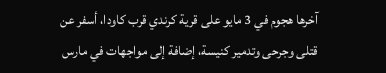آخرها هجوم في 3 مايو على قرية كرندي قرب كاودا، أسفر عن قتلى وجرحى وتدمير كنيسة، إضافة إلى مواجهات في مارس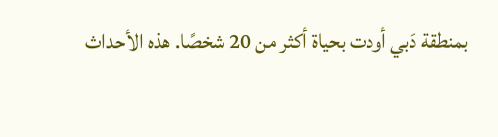بمنطقة دَبي أودت بحياة أكثر من 20 شخصًا. هذه الأحداث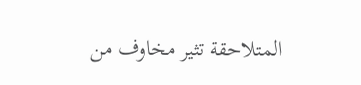المتلاحقة تثير مخاوف من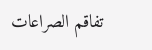تفاقم الصراعات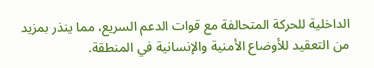الداخلية للحركة المتحالفة مع قوات الدعم السريع، مما ينذر بمزيد من التعقيد للأوضاع الأمنية والإنسانية في المنطقة.